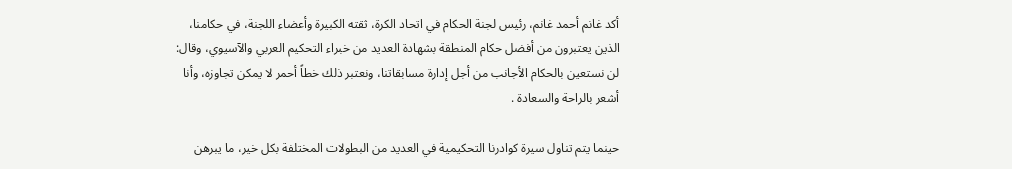أكد غانم أحمد غانم، رئيس لجنة الحكام في اتحاد الكرة، ثقته الكبيرة وأعضاء اللجنة، في حكامنا، الذين يعتبرون من أفضل حكام المنطقة بشهادة العديد من خبراء التحكيم العربي والآسيوي، وقال: لن نستعين بالحكام الأجانب من أجل إدارة مسابقاتنا، ونعتبر ذلك خطاً أحمر لا يمكن تجاوزه، وأنا أشعر بالراحة والسعادة .

حينما يتم تناول سيرة كوادرنا التحكيمية في العديد من البطولات المختلفة بكل خير، ما يبرهن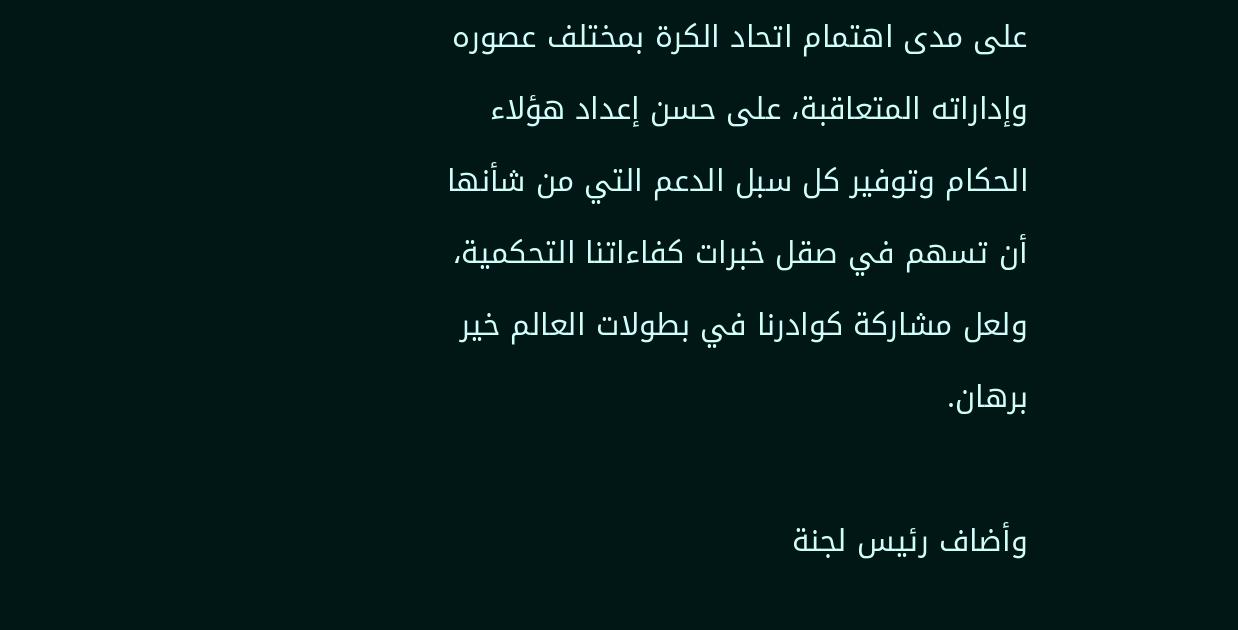على مدى اهتمام اتحاد الكرة بمختلف عصوره وإداراته المتعاقبة، على حسن إعداد هؤلاء الحكام وتوفير كل سبل الدعم التي من شأنها أن تسهم في صقل خبرات كفاءاتنا التحكمية، ولعل مشاركة كوادرنا في بطولات العالم خير برهان.

وأضاف رئيس لجنة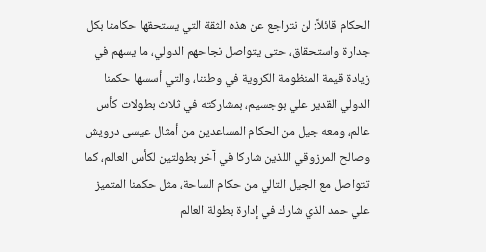الحكام قائلاً: لن نتراجع عن هذه الثقة التي يستحقها حكامنا بكل جدارة واستحقاق، حتى يتواصل نجاحهم الدولي، ما يسهم في زيادة قيمة المنظومة الكروية في وطننا، والتي أسسها حكمنا الدولي القدير علي بوجسيم، بمشاركته في ثلاث بطولات كأس عالم، ومعه جيل من الحكام المساعدين من أمثال عيسى درويش وصالح المرزوقي اللذين شاركا في آخر بطولتين لكأس العالم، كما تتواصل مع الجيل التالي من حكام الساحة، مثل حكمنا المتميز علي حمد الذي شارك في إدارة بطولة العالم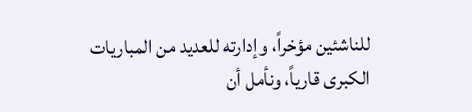للناشئين مؤخراً، وإدارته للعديد من المباريات الكبرى قارياً، ونأمل أن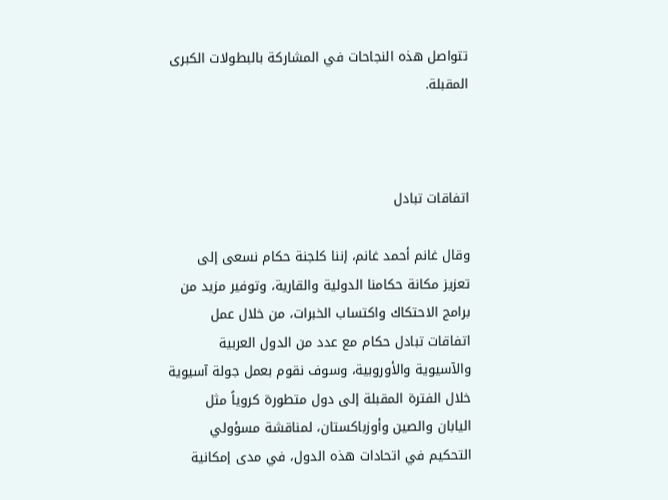تتواصل هذه النجاحات في المشاركة بالبطولات الكبرى المقبلة.



اتفاقات تبادل

وقال غانم أحمد غانم، إننا كلجنة حكام نسعى إلى تعزيز مكانة حكامنا الدولية والقارية، وتوفير مزيد من برامج الاحتكاك واكتساب الخبرات، من خلال عمل اتفاقات تبادل حكام مع عدد من الدول العربية والآسيوية والأوروبية، وسوف نقوم بعمل جولة آسيوية خلال الفترة المقبلة إلى دول متطورة كروياً مثل اليابان والصين وأوزباكستان، لمناقشة مسؤولي التحكيم في اتحادات هذه الدول، في مدى إمكانية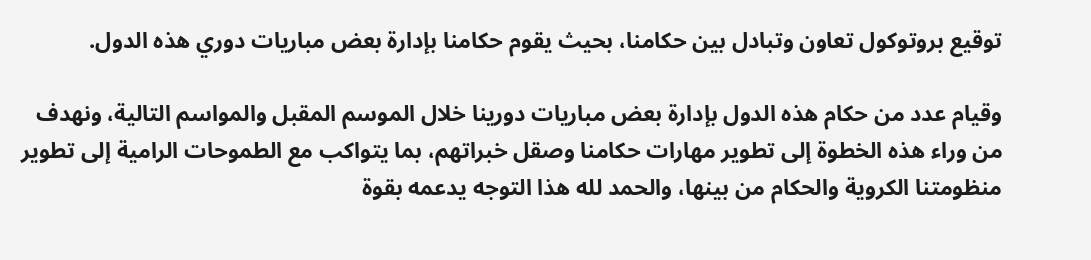توقيع بروتوكول تعاون وتبادل بين حكامنا، بحيث يقوم حكامنا بإدارة بعض مباريات دوري هذه الدول.

وقيام عدد من حكام هذه الدول بإدارة بعض مباريات دورينا خلال الموسم المقبل والمواسم التالية، ونهدف من وراء هذه الخطوة إلى تطوير مهارات حكامنا وصقل خبراتهم، بما يتواكب مع الطموحات الرامية إلى تطوير منظومتنا الكروية والحكام من بينها، والحمد لله هذا التوجه يدعمه بقوة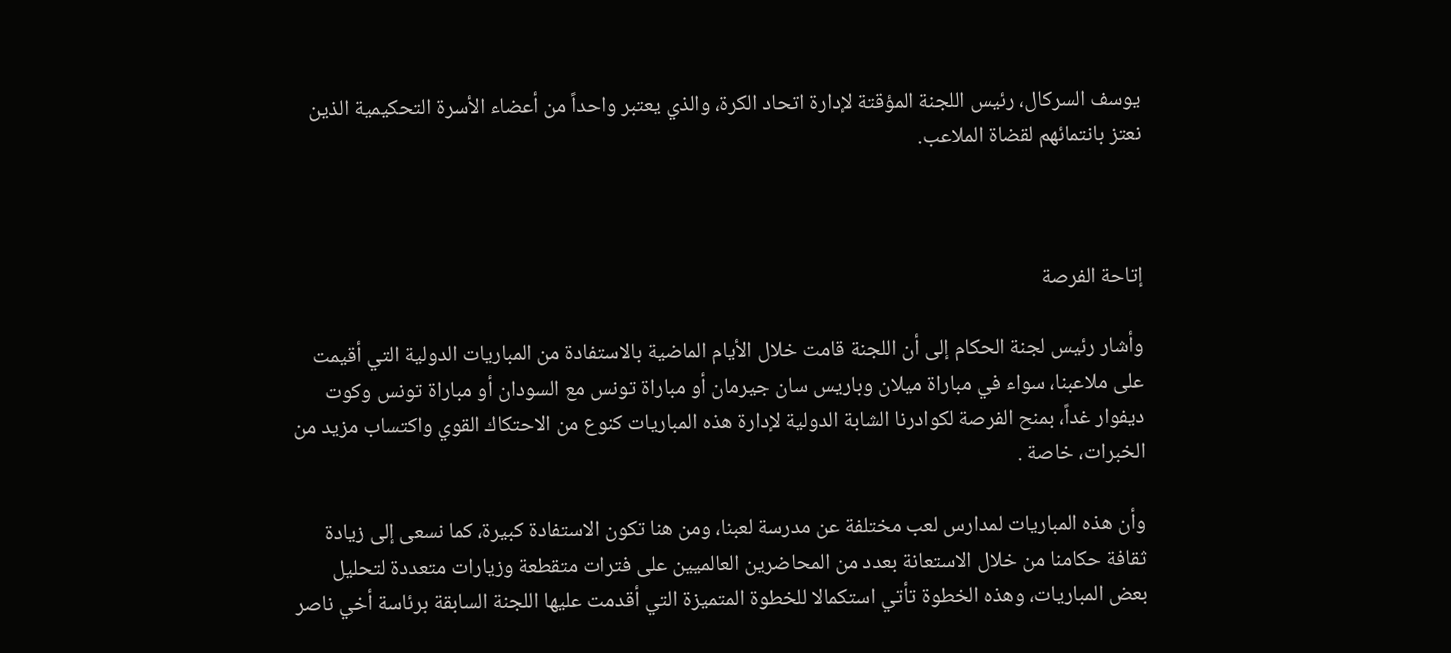يوسف السركال، رئيس اللجنة المؤقتة لإدارة اتحاد الكرة، والذي يعتبر واحداً من أعضاء الأسرة التحكيمية الذين نعتز بانتمائهم لقضاة الملاعب.



إتاحة الفرصة

وأشار رئيس لجنة الحكام إلى أن اللجنة قامت خلال الأيام الماضية بالاستفادة من المباريات الدولية التي أقيمت على ملاعبنا، سواء في مباراة ميلان وباريس سان جيرمان أو مباراة تونس مع السودان أو مباراة تونس وكوت ديفوار غداً، بمنح الفرصة لكوادرنا الشابة الدولية لإدارة هذه المباريات كنوع من الاحتكاك القوي واكتساب مزيد من الخبرات، خاصة .

وأن هذه المباريات لمدارس لعب مختلفة عن مدرسة لعبنا، ومن هنا تكون الاستفادة كبيرة، كما نسعى إلى زيادة ثقافة حكامنا من خلال الاستعانة بعدد من المحاضرين العالميين على فترات متقطعة وزيارات متعددة لتحليل بعض المباريات، وهذه الخطوة تأتي استكمالا للخطوة المتميزة التي أقدمت عليها اللجنة السابقة برئاسة أخي ناصر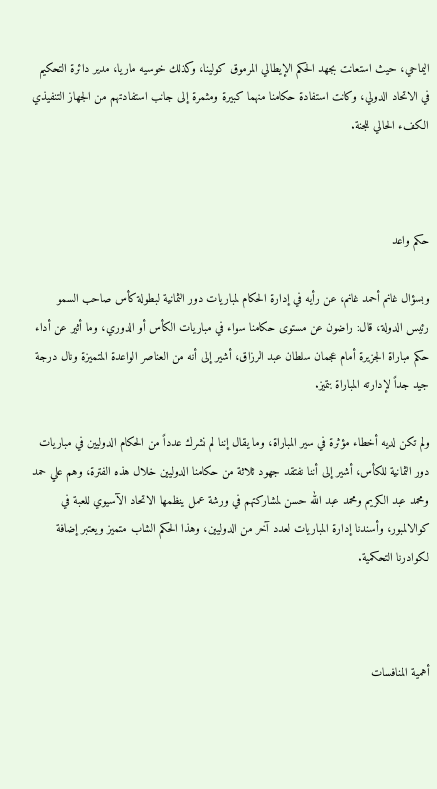اليماحي، حيث استعانت بجهد الحكم الإيطالي المرموق كولينا، وكذلك خوسيه ماريا، مدير دائرة التحكيم في الاتحاد الدولي، وكانت استفادة حكامنا منهما كبيرة ومثمرة إلى جانب استفادتهم من الجهاز التنفيذي الكفء الحالي للجنة.



حكم واعد

وبسؤال غانم أحمد غانم، عن رأيه في إدارة الحكام لمباريات دور الثمانية لبطولة كأس صاحب السمو رئيس الدولة، قال: راضون عن مستوى حكامنا سواء في مباريات الكأس أو الدوري، وما أثير عن أداء حكم مباراة الجزيرة أمام عجمان سلطان عبد الرزاق، أشير إلى أنه من العناصر الواعدة المتميزة ونال درجة جيد جداً لإدارته المباراة بتميز.

ولم تكن لديه أخطاء مؤثرة في سير المباراة، وما يقال إننا لم نشرك عدداً من الحكام الدوليين في مباريات دور الثمانية للكأس، أشير إلى أننا نفتقد جهود ثلاثة من حكامنا الدوليين خلال هذه الفترة، وهم علي حمد ومحمد عبد الكريم ومحمد عبد الله حسن لمشاركتهم في ورشة عمل ينظمها الاتحاد الآسيوي للعبة في كوالالمبور، وأسندنا إدارة المباريات لعدد آخر من الدوليين، وهذا الحكم الشاب متميز ويعتبر إضافة لكوادرنا التحكمية.



أهمية المنافسات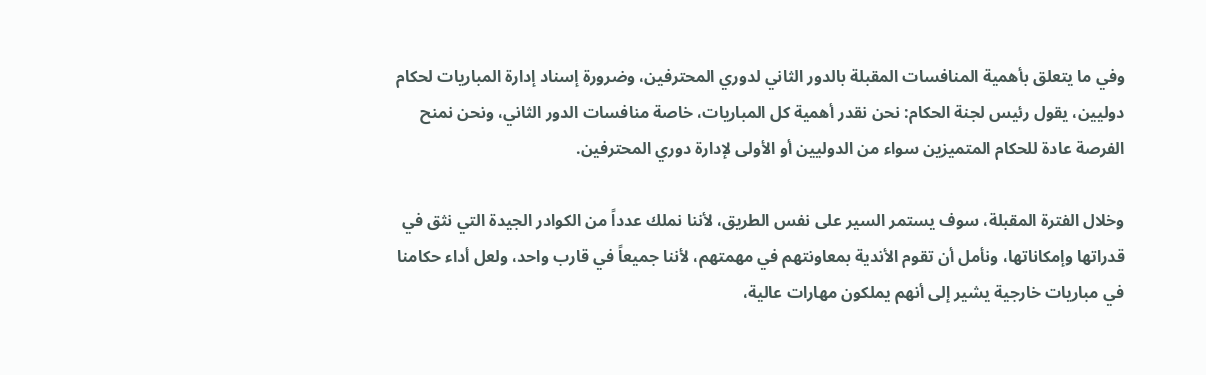وفي ما يتعلق بأهمية المنافسات المقبلة بالدور الثاني لدوري المحترفين، وضرورة إسناد إدارة المباريات لحكام دوليين، يقول رئيس لجنة الحكام: نحن نقدر أهمية كل المباريات، خاصة منافسات الدور الثاني، ونحن نمنح الفرصة عادة للحكام المتميزين سواء من الدوليين أو الأولى لإدارة دوري المحترفين.

وخلال الفترة المقبلة، سوف يستمر السير على نفس الطريق، لأننا نملك عدداً من الكوادر الجيدة التي نثق في قدراتها وإمكاناتها، ونأمل أن تقوم الأندية بمعاونتهم في مهمتهم، لأننا جميعاً في قارب واحد، ولعل أداء حكامنا في مباريات خارجية يشير إلى أنهم يملكون مهارات عالية،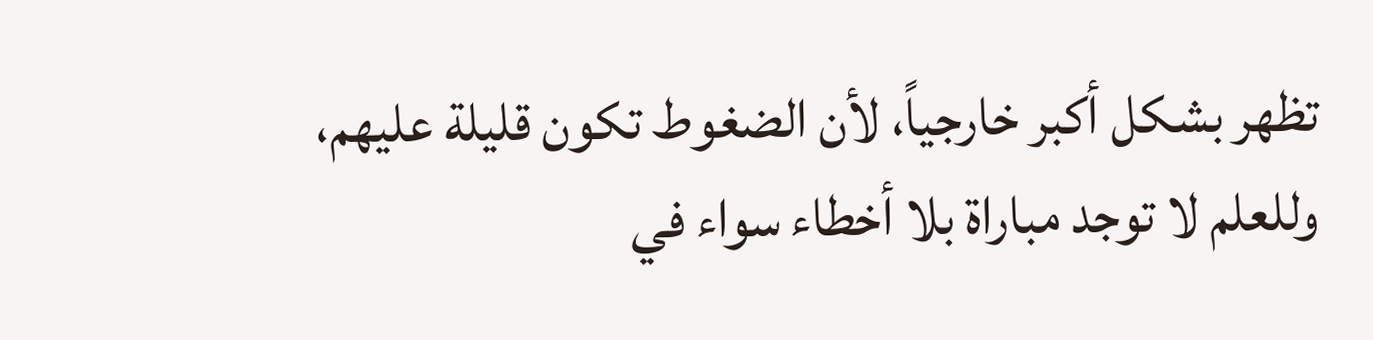تظهر بشكل أكبر خارجياً، لأن الضغوط تكون قليلة عليهم، وللعلم لا توجد مباراة بلا أخطاء سواء في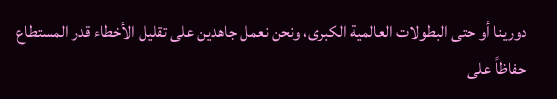دورينا أو حتى البطولات العالمية الكبرى، ونحن نعمل جاهدين على تقليل الأخطاء قدر المستطاع حفاظاً على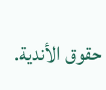حقوق الأندية.